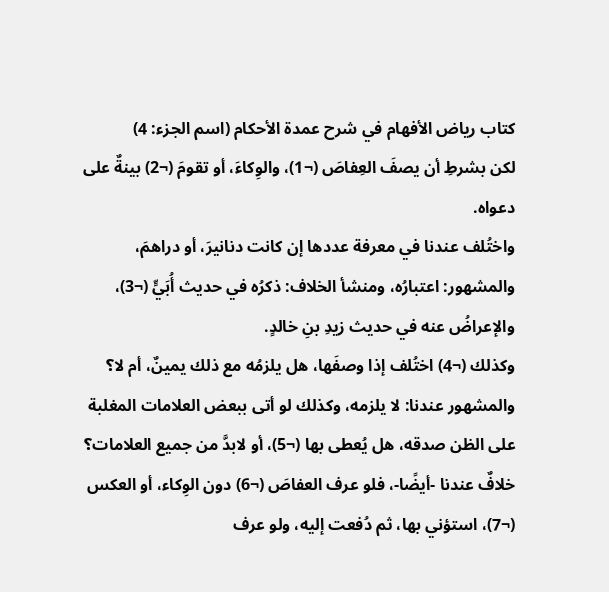كتاب رياض الأفهام في شرح عمدة الأحكام (اسم الجزء: 4)
لكن بشرطِ أن يصفَ العِفاصَ (¬1)، والوِكاءَ، أو تقومَ (¬2) بينةٌ على دعواه.
واختُلف عندنا في معرفة عددها إن كانت دنانيرَ، أو دراهمَ، والمشهور: اعتبارُه، ومنشأ الخلاف: ذكرُه في حديث أُبَيٍّ (¬3)، والإعراضُ عنه في حديث زيدِ بنِ خالدٍ.
وكذلك (¬4) اختُلف إذا وصفَها، هل يلزمُه مع ذلك يمينٌ، أم لا؟ والمشهور عندنا: لا يلزمه، وكذلك لو أتى ببعض العلامات المغلبة على الظن صدقه، هل يُعطى بها (¬5)، أو لابدَّ من جميع العلامات؟ خلافٌ عندنا -أيضًا-، فلو عرف العفاصَ (¬6) دون الوِكاء، أو العكس (¬7)، استؤني بها، ثم دُفعت إليه، ولو عرف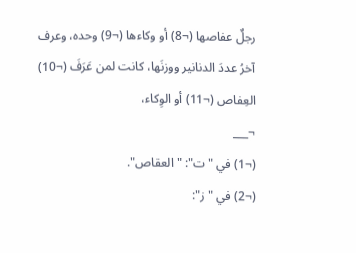رجلٌ عفاصها (¬8) أو وكاءها (¬9) وحده، وعرف آخرُ عددَ الدنانير ووزنَها، كانت لمن عَرَفَ (¬10) العِفاص (¬11) أو الوِكاء،
¬___
(¬1) في "ت": "العقاص".
(¬2) في "ز":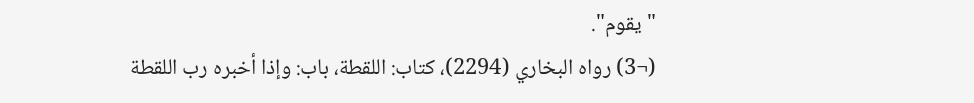"يقوم".
(¬3) رواه البخاري (2294)، كتاب: اللقطة، باب: وإذا أخبره رب اللقطة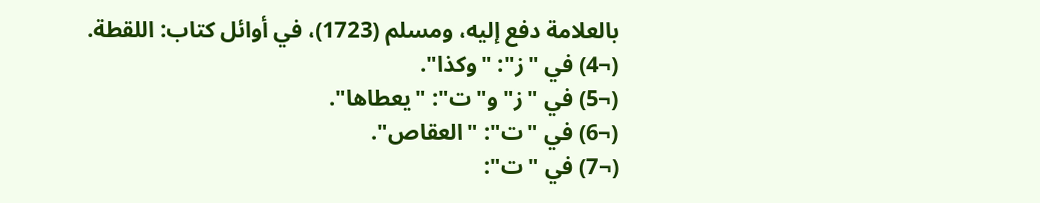بالعلامة دفع إليه، ومسلم (1723)، في أوائل كتاب: اللقطة.
(¬4) في "ز": "وكذا".
(¬5) في "ز" و"ت": "يعطاها".
(¬6) في "ت": "العقاص".
(¬7) في "ت":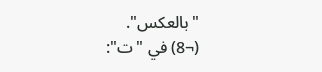"بالعكس".
(¬8) في "ت":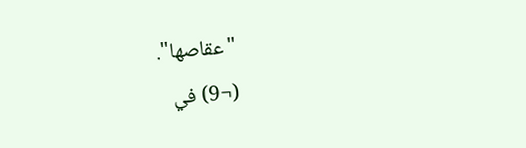"عقاصها".
(¬9) في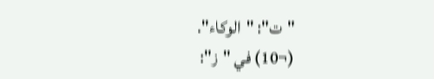"ت": "الوكاء".
(¬10) في "ز":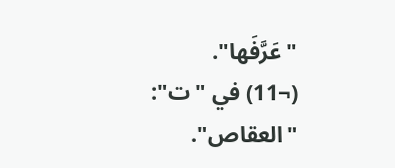"عَرَّفَها".
(¬11) في "ت": "العقاص".